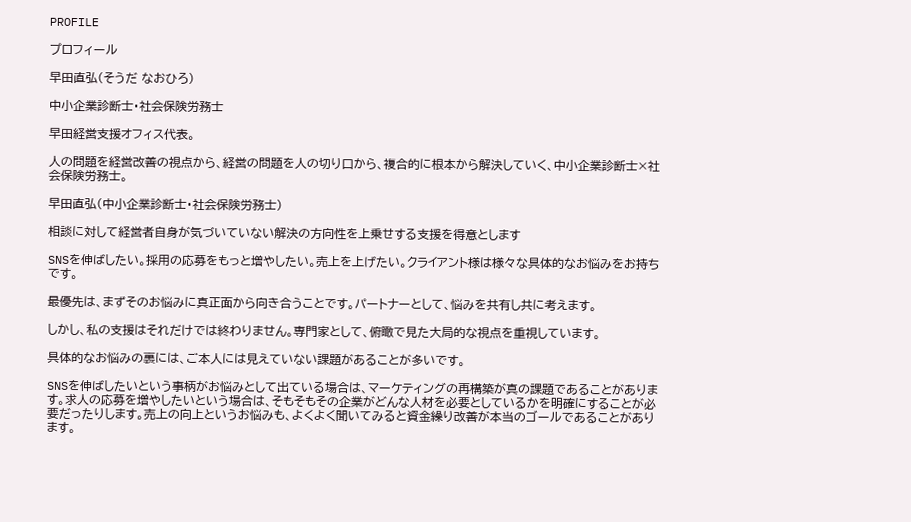PROFILE

プロフィール

早田直弘(そうだ なおひろ)

中小企業診断士・社会保険労務士

早田経営支援オフィス代表。

人の問題を経営改善の視点から、経営の問題を人の切り口から、複合的に根本から解決していく、中小企業診断士×社会保険労務士。

早田直弘(中小企業診断士・社会保険労務士)

相談に対して経営者自身が気づいていない解決の方向性を上乗せする支援を得意とします

SNSを伸ばしたい。採用の応募をもっと増やしたい。売上を上げたい。クライアント様は様々な具体的なお悩みをお持ちです。

最優先は、まずそのお悩みに真正面から向き合うことです。パートナーとして、悩みを共有し共に考えます。

しかし、私の支援はそれだけでは終わりません。専門家として、俯瞰で見た大局的な視点を重視しています。

具体的なお悩みの裏には、ご本人には見えていない課題があることが多いです。

SNSを伸ばしたいという事柄がお悩みとして出ている場合は、マーケティングの再構築が真の課題であることがあります。求人の応募を増やしたいという場合は、そもそもその企業がどんな人材を必要としているかを明確にすることが必要だったりします。売上の向上というお悩みも、よくよく聞いてみると資金繰り改善が本当のゴールであることがあります。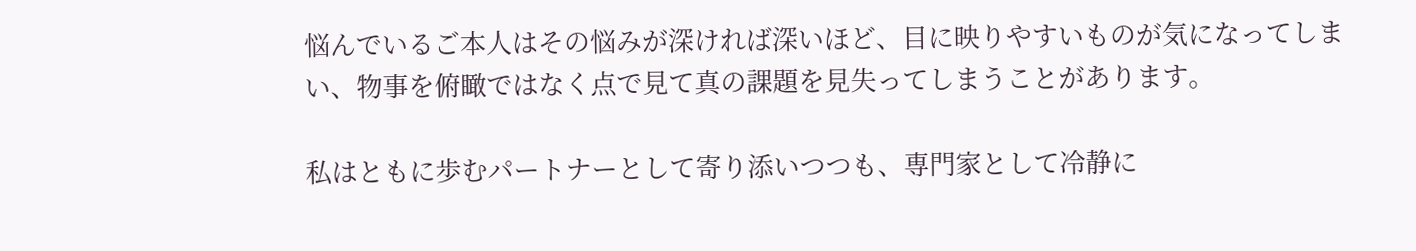悩んでいるご本人はその悩みが深ければ深いほど、目に映りやすいものが気になってしまい、物事を俯瞰ではなく点で見て真の課題を見失ってしまうことがあります。

私はともに歩むパートナーとして寄り添いつつも、専門家として冷静に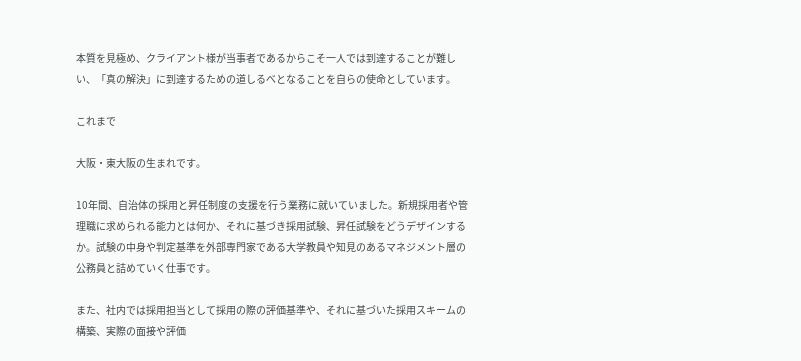本質を見極め、クライアント様が当事者であるからこそ一人では到達することが難しい、「真の解決」に到達するための道しるべとなることを自らの使命としています。

これまで

大阪・東大阪の生まれです。

10年間、自治体の採用と昇任制度の支援を行う業務に就いていました。新規採用者や管理職に求められる能力とは何か、それに基づき採用試験、昇任試験をどうデザインするか。試験の中身や判定基準を外部専門家である大学教員や知見のあるマネジメント層の公務員と詰めていく仕事です。

また、社内では採用担当として採用の際の評価基準や、それに基づいた採用スキームの構築、実際の面接や評価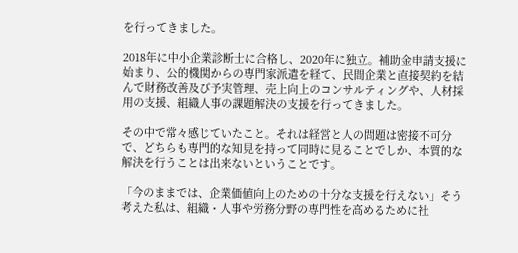を行ってきました。

2018年に中小企業診断士に合格し、2020年に独立。補助金申請支援に始まり、公的機関からの専門家派遣を経て、民間企業と直接契約を結んで財務改善及び予実管理、売上向上のコンサルティングや、人材採用の支援、組織人事の課題解決の支援を行ってきました。

その中で常々感じていたこと。それは経営と人の問題は密接不可分で、どちらも専門的な知見を持って同時に見ることでしか、本質的な解決を行うことは出来ないということです。

「今のままでは、企業価値向上のための十分な支援を行えない」そう考えた私は、組織・人事や労務分野の専門性を高めるために社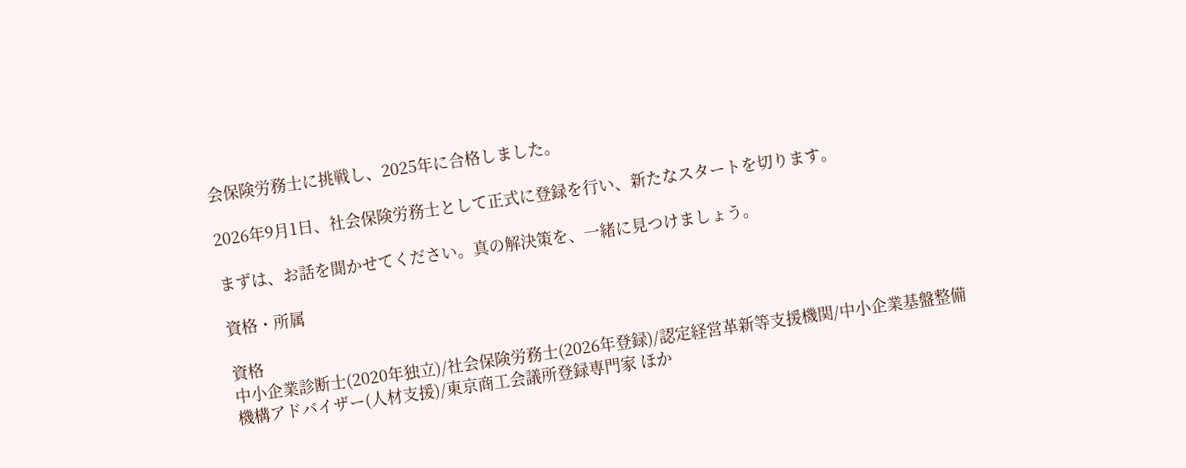会保険労務士に挑戦し、2025年に合格しました。

2026年9月1日、社会保険労務士として正式に登録を行い、新たなスタートを切ります。

まずは、お話を聞かせてください。真の解決策を、一緒に見つけましょう。

資格・所属

資格
中小企業診断士(2020年独立)/社会保険労務士(2026年登録)/認定経営革新等支援機関/中小企業基盤整備機構アドバイザー(人材支援)/東京商工会議所登録専門家 ほか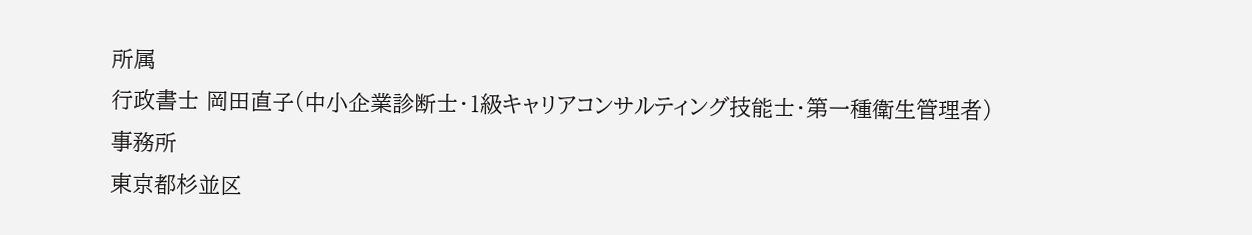所属
行政書士 岡田直子(中小企業診断士・1級キャリアコンサルティング技能士・第一種衛生管理者)
事務所
東京都杉並区